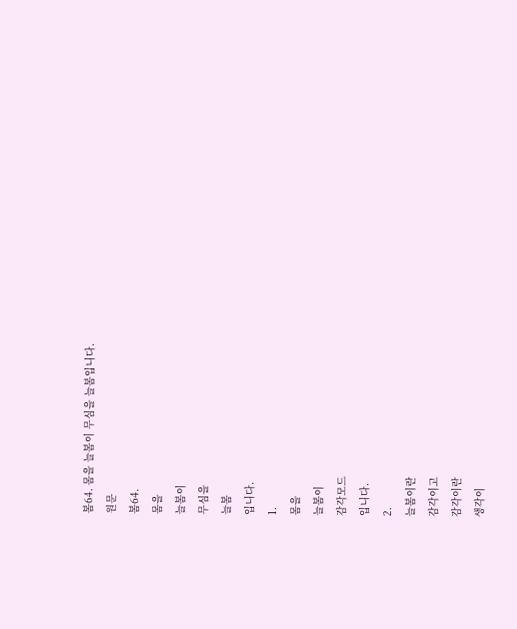봄64. 몸을 늘봄이 무심을 늘봄입니다.
원문
봄64.
몸을
늘봄이
무심을
늘봄
입니다.
1.
몸을
늘봄이
감각모드
입니다.
2.
늘봄이란
감각이고
감각이란
생각이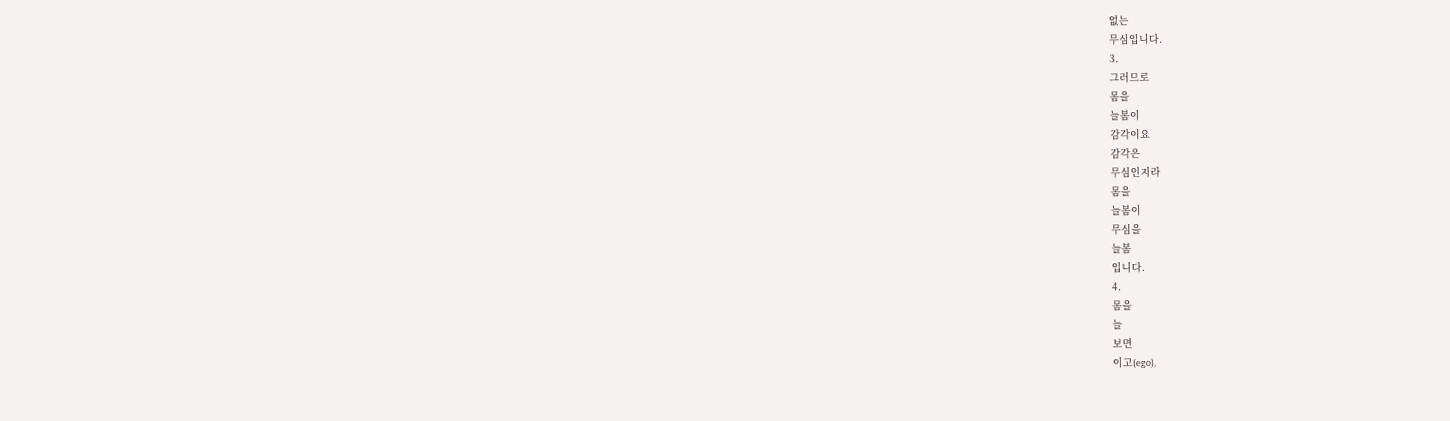없는
무심입니다.
3.
그러므로
몸을
늘봄이
감각이요
감각은
무심인지라
몸을
늘봄이
무심을
늘봄
입니다.
4.
몸을
늘
보면
이고(ego),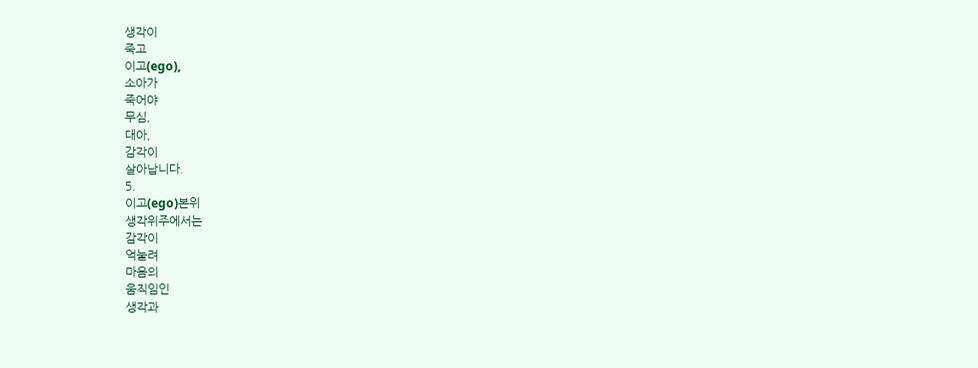생각이
죽고
이고(ego),
소아가
죽어야
무심,
대아,
감각이
살아납니다.
5.
이고(ego)본위
생각위주에서는
감각이
억눌려
마음의
움직임인
생각과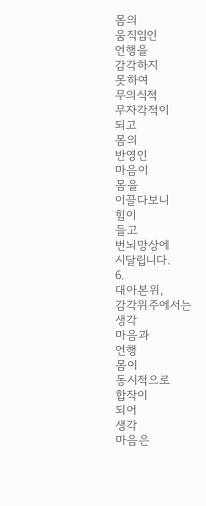몸의
움직임인
언행을
감각하지
못하여
무의식적
무자각적이
되고
몸의
반영인
마음이
몸을
이끌다보니
힘이
들고
번뇌망상에
시달립니다.
6.
대아본위,
감각위주에서는
생각
마음과
언행
몸이
동시적으로
합작이
되어
생각
마음은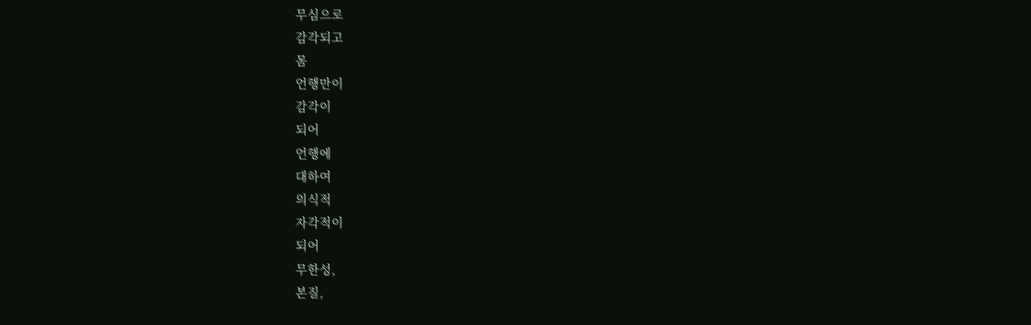무심으로
감각되고
몸
언행만이
감각이
되어
언행에
대하여
의식적
자각적이
되어
무한성,
본질,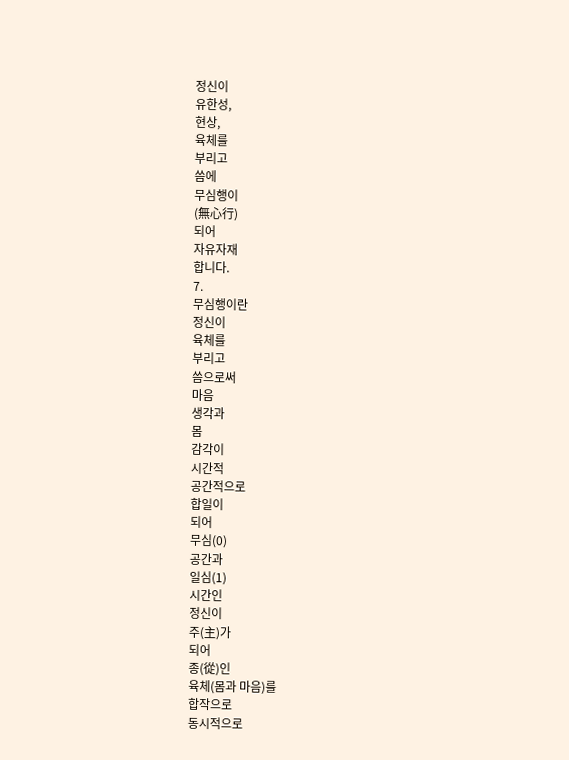정신이
유한성,
현상,
육체를
부리고
씀에
무심행이
(無心行)
되어
자유자재
합니다.
7.
무심행이란
정신이
육체를
부리고
씀으로써
마음
생각과
몸
감각이
시간적
공간적으로
합일이
되어
무심(0)
공간과
일심(1)
시간인
정신이
주(主)가
되어
종(從)인
육체(몸과 마음)를
합작으로
동시적으로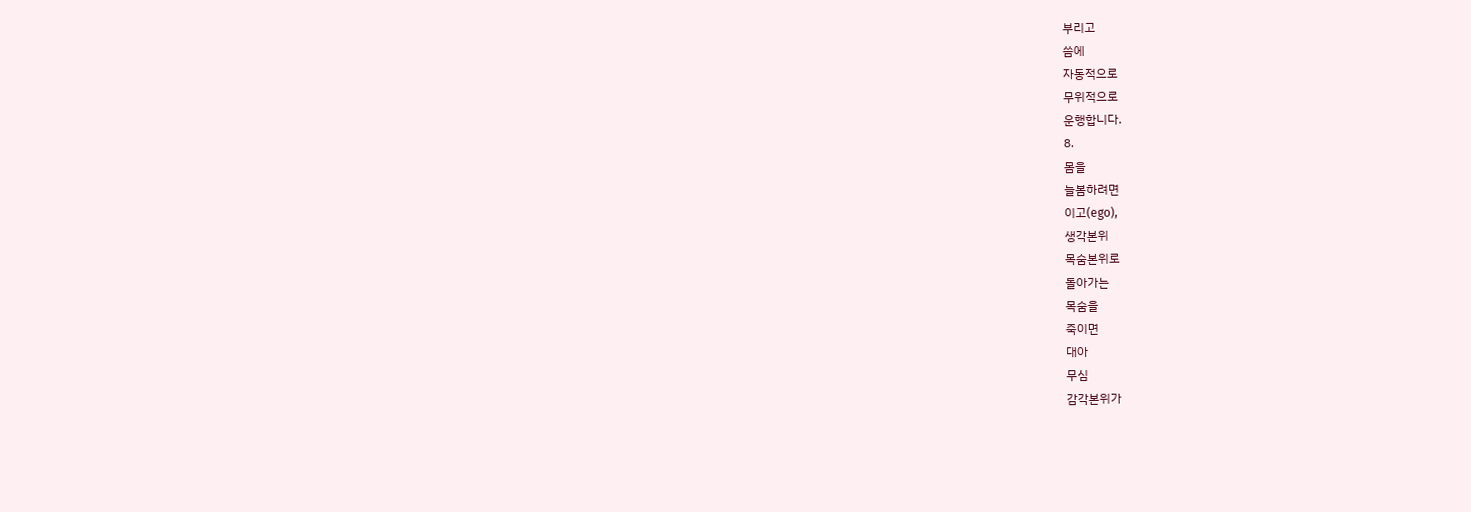부리고
씀에
자동적으로
무위적으로
운행합니다.
8.
몸을
늘봄하려면
이고(ego),
생각본위
목숨본위로
돌아가는
목숨을
죽이면
대아
무심
감각본위가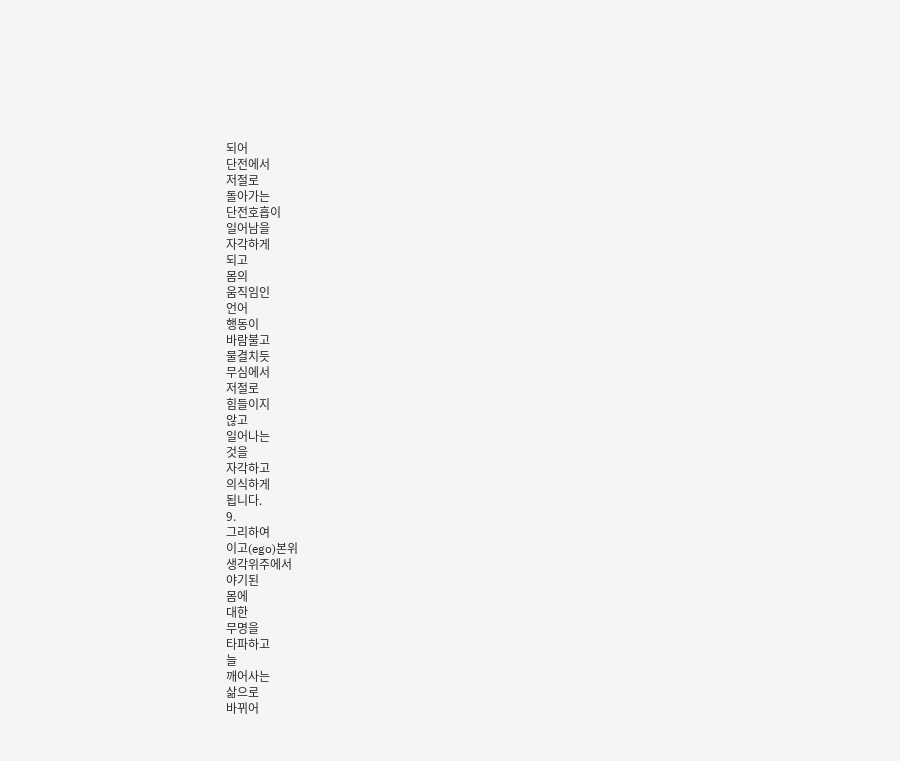되어
단전에서
저절로
돌아가는
단전호흡이
일어남을
자각하게
되고
몸의
움직임인
언어
행동이
바람불고
물결치듯
무심에서
저절로
힘들이지
않고
일어나는
것을
자각하고
의식하게
됩니다.
9.
그리하여
이고(ego)본위
생각위주에서
야기된
몸에
대한
무명을
타파하고
늘
깨어사는
삶으로
바뀌어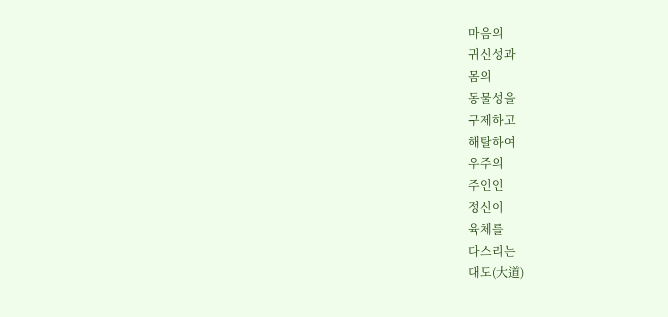마음의
귀신성과
몸의
동물성을
구제하고
해탈하여
우주의
주인인
정신이
육체를
다스리는
대도(大道)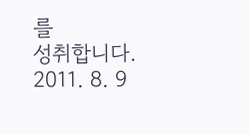를
성취합니다.
2011. 8. 9